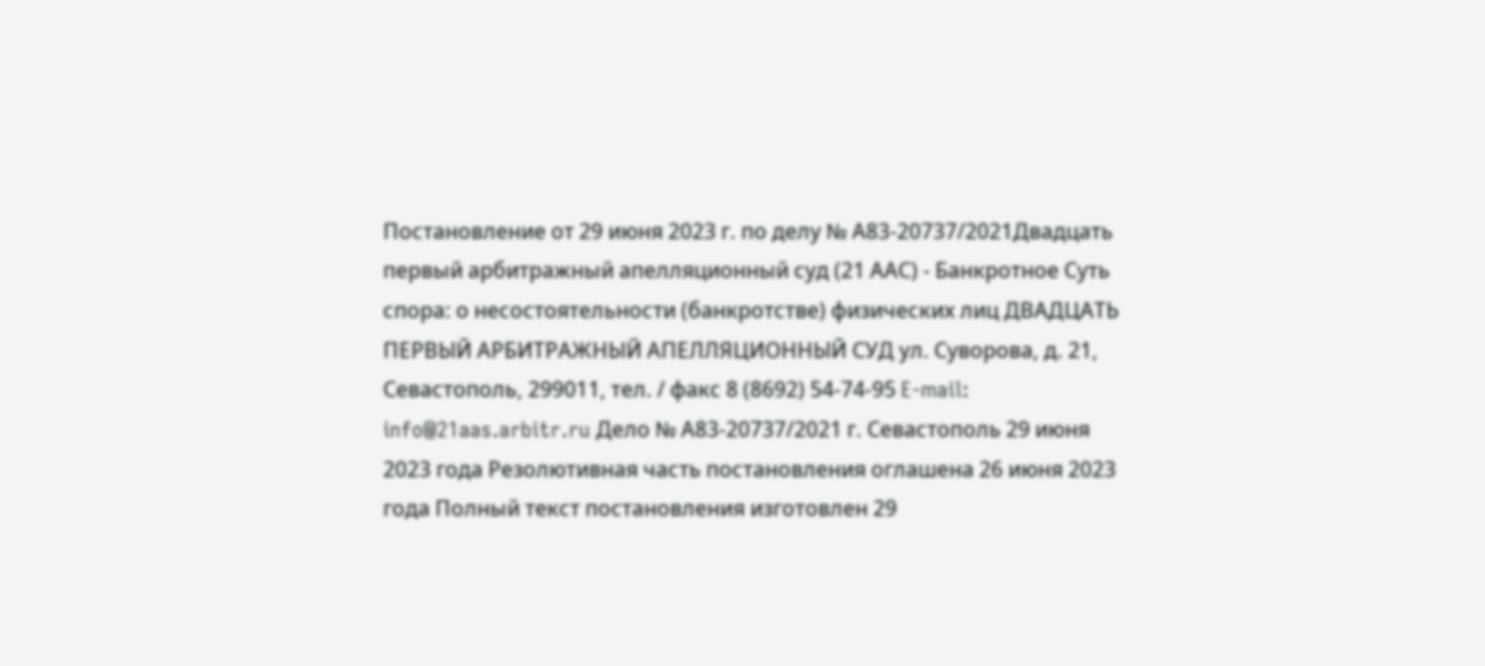Постановление от 29 июня 2023 г. по делу № А83-20737/2021Двадцать первый арбитражный апелляционный суд (21 ААС) - Банкротное Суть спора: о несостоятельности (банкротстве) физических лиц ДВАДЦАТЬ ПЕРВЫЙ АРБИТРАЖНЫЙ АПЕЛЛЯЦИОННЫЙ СУД ул. Суворова, д. 21, Севастополь, 299011, тел. / факс 8 (8692) 54-74-95 E-mail: info@21aas.arbitr.ru Дело № А83-20737/2021 г. Севастополь 29 июня 2023 года Резолютивная часть постановления оглашена 26 июня 2023 года Полный текст постановления изготовлен 29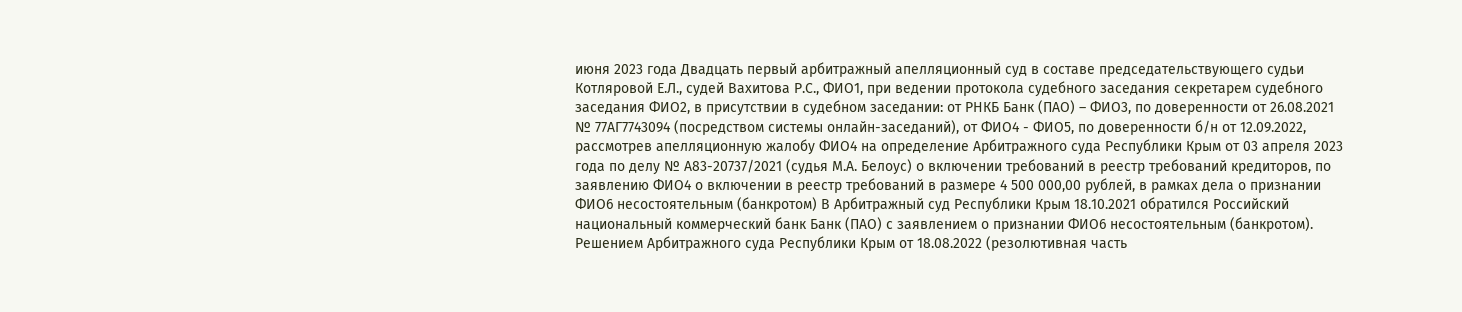июня 2023 года Двадцать первый арбитражный апелляционный суд в составе председательствующего судьи Котляровой Е.Л., судей Вахитова Р.С., ФИО1, при ведении протокола судебного заседания секретарем судебного заседания ФИО2, в присутствии в судебном заседании: от РНКБ Банк (ПАО) – ФИО3, по доверенности от 26.08.2021 № 77АГ7743094 (посредством системы онлайн-заседаний), от ФИО4 - ФИО5, по доверенности б/н от 12.09.2022, рассмотрев апелляционную жалобу ФИО4 на определение Арбитражного суда Республики Крым от 03 апреля 2023 года по делу № А83-20737/2021 (судья М.А. Белоус) о включении требований в реестр требований кредиторов, по заявлению ФИО4 о включении в реестр требований в размере 4 500 000,00 рублей, в рамках дела о признании ФИО6 несостоятельным (банкротом) В Арбитражный суд Республики Крым 18.10.2021 обратился Российский национальный коммерческий банк Банк (ПАО) с заявлением о признании ФИО6 несостоятельным (банкротом). Решением Арбитражного суда Республики Крым от 18.08.2022 (резолютивная часть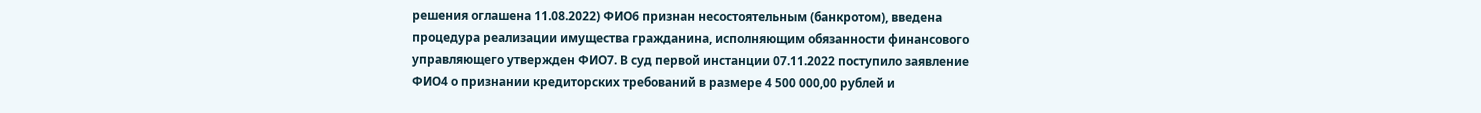решения оглашена 11.08.2022) ФИО6 признан несостоятельным (банкротом), введена процедура реализации имущества гражданина, исполняющим обязанности финансового управляющего утвержден ФИО7. В суд первой инстанции 07.11.2022 поступило заявление ФИО4 о признании кредиторских требований в размере 4 500 000,00 рублей и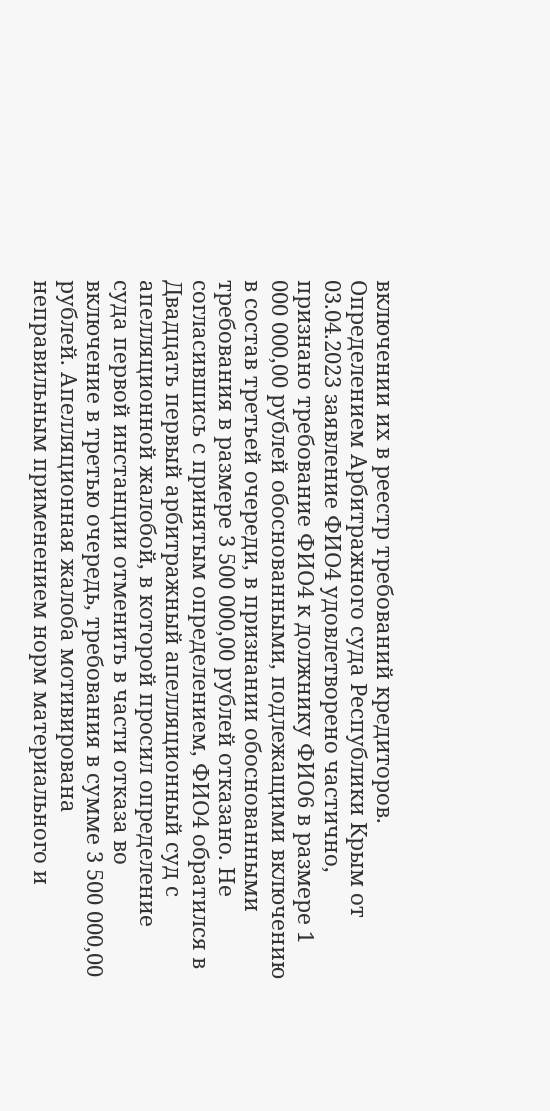включении их в реестр требований кредиторов. Определением Арбитражного суда Республики Крым от 03.04.2023 заявление ФИО4 удовлетворено частично, признано требование ФИО4 к должнику ФИО6 в размере 1 000 000,00 рублей обоснованными, подлежащими включению в состав третьей очереди, в признании обоснованными требования в размере 3 500 000,00 рублей отказано. Не согласившись с принятым определением, ФИО4 обратился в Двадцать первый арбитражный апелляционный суд с апелляционной жалобой, в которой просил определение суда первой инстанции отменить в части отказа во включение в третью очередь, требования в сумме 3 500 000,00 рублей. Апелляционная жалоба мотивирована неправильным применением норм материального и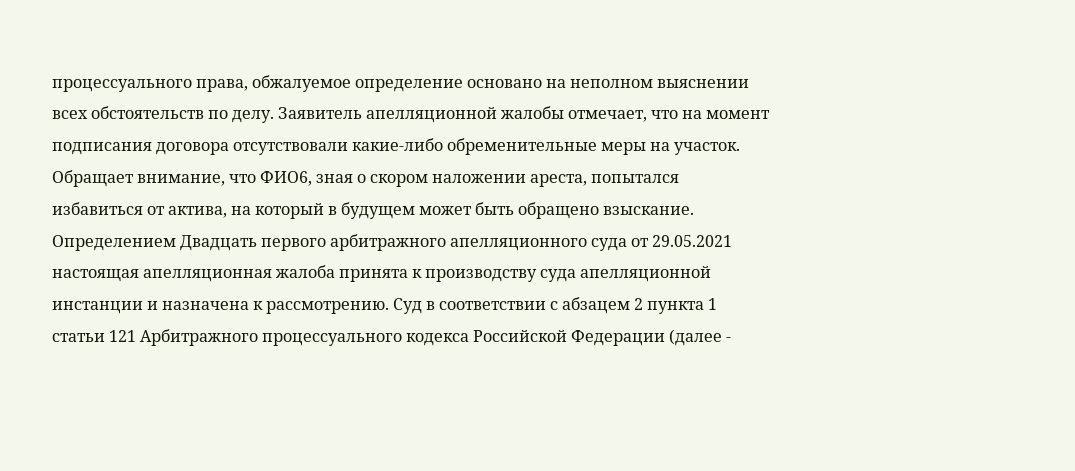процессуального права, обжалуемое определение основано на неполном выяснении всех обстоятельств по делу. Заявитель апелляционной жалобы отмечает, что на момент подписания договора отсутствовали какие-либо обременительные меры на участок. Обращает внимание, что ФИО6, зная о скором наложении ареста, попытался избавиться от актива, на который в будущем может быть обращено взыскание. Определением Двадцать первого арбитражного апелляционного суда от 29.05.2021 настоящая апелляционная жалоба принята к производству суда апелляционной инстанции и назначена к рассмотрению. Суд в соответствии с абзацем 2 пункта 1 статьи 121 Арбитражного процессуального кодекса Российской Федерации (далее -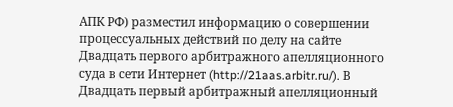АПК РФ) разместил информацию о совершении процессуальных действий по делу на сайте Двадцать первого арбитражного апелляционного суда в сети Интернет (http://21aas.arbitr.ru/). В Двадцать первый арбитражный апелляционный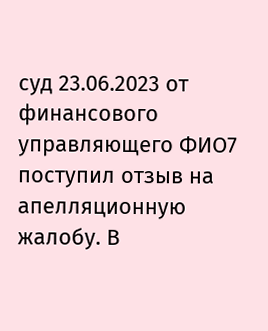суд 23.06.2023 от финансового управляющего ФИО7 поступил отзыв на апелляционную жалобу. В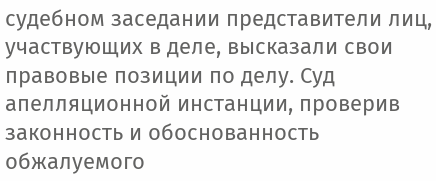судебном заседании представители лиц, участвующих в деле, высказали свои правовые позиции по делу. Суд апелляционной инстанции, проверив законность и обоснованность обжалуемого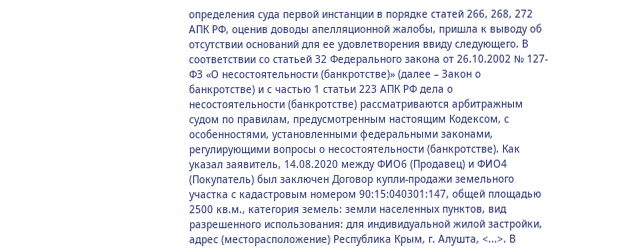определения суда первой инстанции в порядке статей 266, 268, 272 АПК РФ, оценив доводы апелляционной жалобы, пришла к выводу об отсутствии оснований для ее удовлетворения ввиду следующего. В соответствии со статьей 32 Федерального закона от 26.10.2002 № 127-ФЗ «О несостоятельности (банкротстве)» (далее – Закон о банкротстве) и с частью 1 статьи 223 АПК РФ дела о несостоятельности (банкротстве) рассматриваются арбитражным судом по правилам, предусмотренным настоящим Кодексом, с особенностями, установленными федеральными законами, регулирующими вопросы о несостоятельности (банкротстве). Как указал заявитель, 14.08.2020 между ФИО6 (Продавец) и ФИО4 (Покупатель) был заключен Договор купли-продажи земельного участка с кадастровым номером 90:15:040301:147, общей площадью 2500 кв.м., категория земель: земли населенных пунктов, вид разрешенного использования: для индивидуальной жилой застройки, адрес (месторасположение) Республика Крым, г. Алушта, <...>. В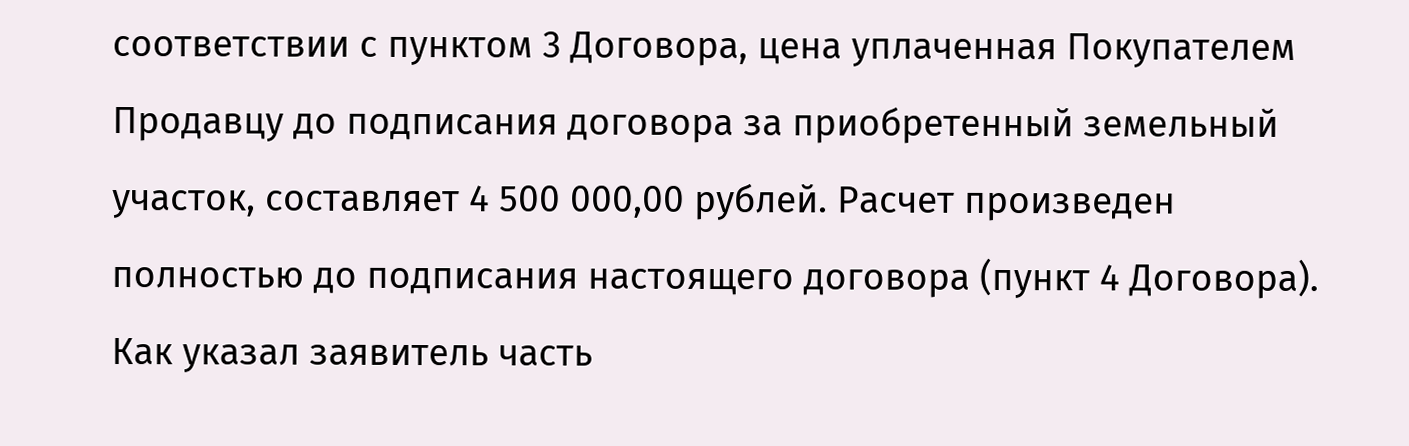соответствии с пунктом 3 Договора, цена уплаченная Покупателем Продавцу до подписания договора за приобретенный земельный участок, составляет 4 500 000,00 рублей. Расчет произведен полностью до подписания настоящего договора (пункт 4 Договора). Как указал заявитель часть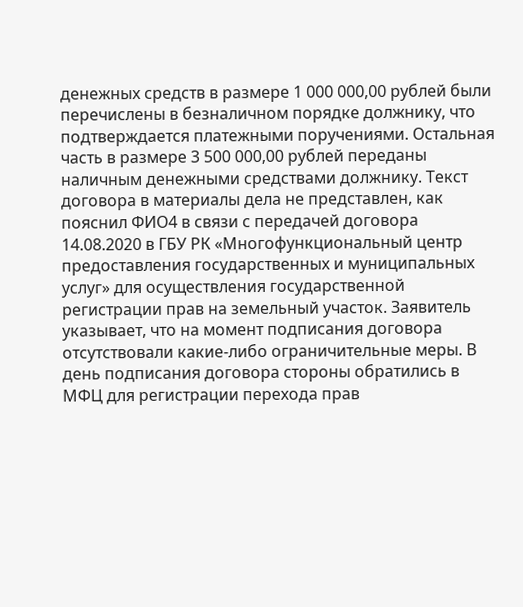денежных средств в размере 1 000 000,00 рублей были перечислены в безналичном порядке должнику, что подтверждается платежными поручениями. Остальная часть в размере 3 500 000,00 рублей переданы наличным денежными средствами должнику. Текст договора в материалы дела не представлен, как пояснил ФИО4 в связи с передачей договора 14.08.2020 в ГБУ РК «Многофункциональный центр предоставления государственных и муниципальных услуг» для осуществления государственной регистрации прав на земельный участок. Заявитель указывает, что на момент подписания договора отсутствовали какие-либо ограничительные меры. В день подписания договора стороны обратились в МФЦ для регистрации перехода прав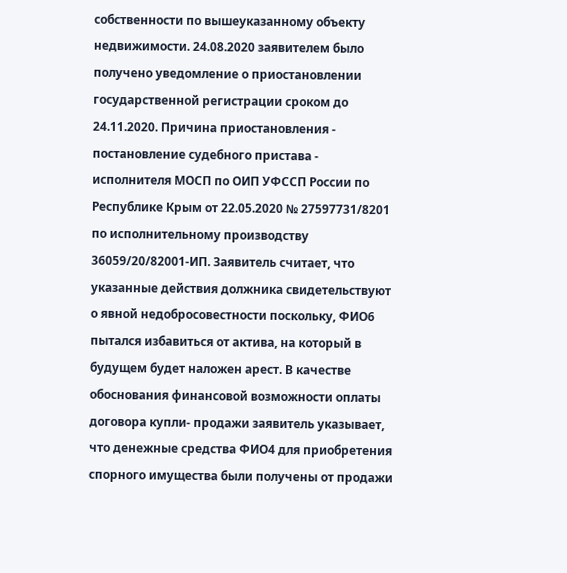собственности по вышеуказанному объекту недвижимости. 24.08.2020 заявителем было получено уведомление о приостановлении государственной регистрации сроком до 24.11.2020. Причина приостановления - постановление судебного пристава - исполнителя МОСП по ОИП УФССП России по Республике Крым от 22.05.2020 № 27597731/8201 по исполнительному производству 36059/20/82001-ИП. Заявитель считает, что указанные действия должника свидетельствуют о явной недобросовестности поскольку, ФИО6 пытался избавиться от актива, на который в будущем будет наложен арест. В качестве обоснования финансовой возможности оплаты договора купли- продажи заявитель указывает, что денежные средства ФИО4 для приобретения спорного имущества были получены от продажи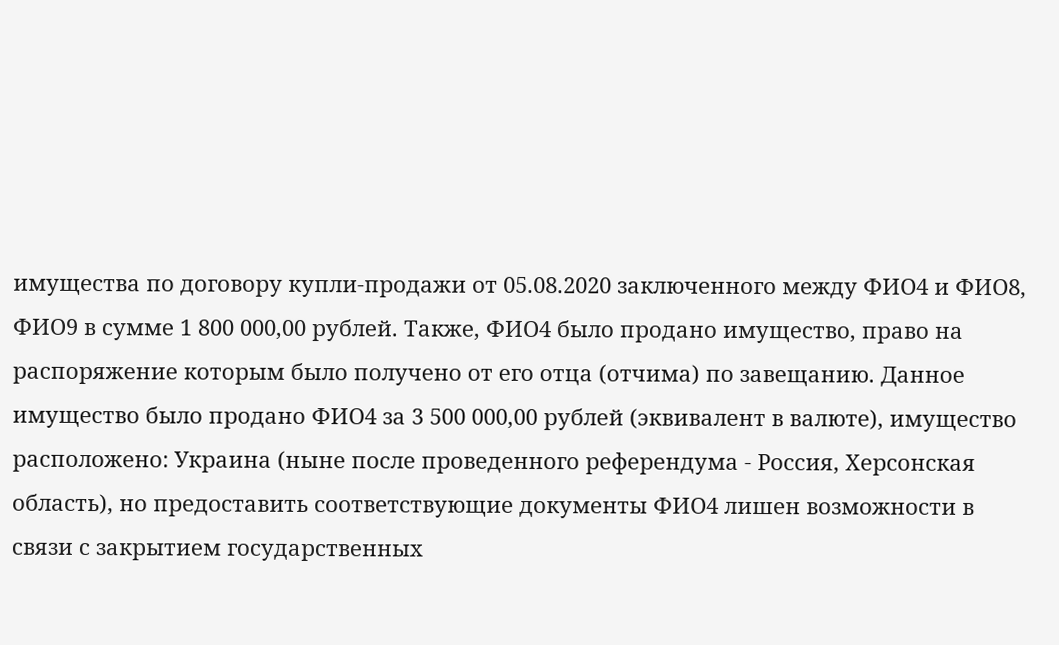имущества по договору купли-продажи от 05.08.2020 заключенного между ФИО4 и ФИО8, ФИО9 в сумме 1 800 000,00 рублей. Также, ФИО4 было продано имущество, право на распоряжение которым было получено от его отца (отчима) по завещанию. Данное имущество было продано ФИО4 за 3 500 000,00 рублей (эквивалент в валюте), имущество расположено: Украина (ныне после проведенного референдума - Россия, Херсонская область), но предоставить соответствующие документы ФИО4 лишен возможности в связи с закрытием государственных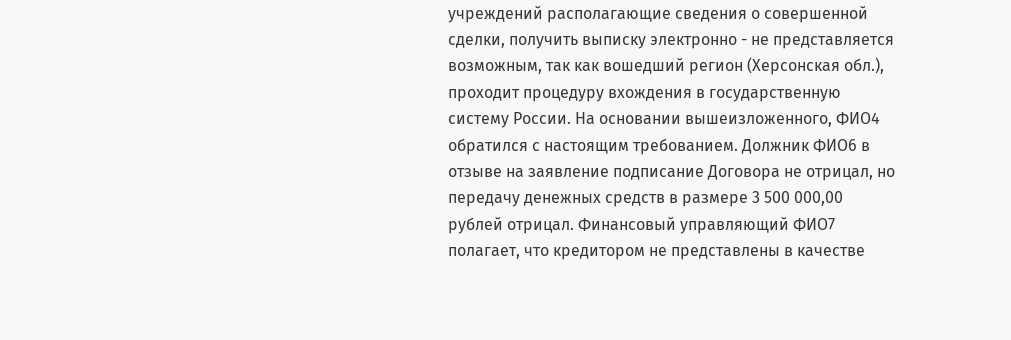учреждений располагающие сведения о совершенной сделки, получить выписку электронно - не представляется возможным, так как вошедший регион (Херсонская обл.), проходит процедуру вхождения в государственную систему России. На основании вышеизложенного, ФИО4 обратился с настоящим требованием. Должник ФИО6 в отзыве на заявление подписание Договора не отрицал, но передачу денежных средств в размере 3 500 000,00 рублей отрицал. Финансовый управляющий ФИО7 полагает, что кредитором не представлены в качестве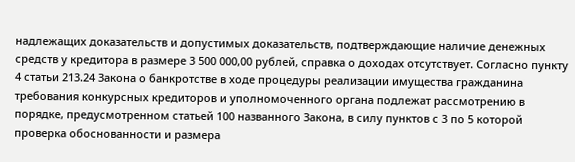надлежащих доказательств и допустимых доказательств, подтверждающие наличие денежных средств у кредитора в размере 3 500 000,00 рублей, справка о доходах отсутствует. Согласно пункту 4 статьи 213.24 Закона о банкротстве в ходе процедуры реализации имущества гражданина требования конкурсных кредиторов и уполномоченного органа подлежат рассмотрению в порядке, предусмотренном статьей 100 названного Закона, в силу пунктов с 3 по 5 которой проверка обоснованности и размера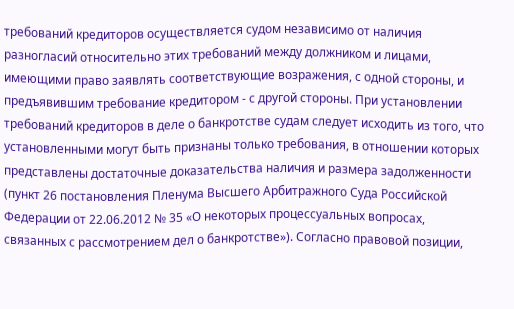требований кредиторов осуществляется судом независимо от наличия разногласий относительно этих требований между должником и лицами, имеющими право заявлять соответствующие возражения, с одной стороны, и предъявившим требование кредитором - с другой стороны. При установлении требований кредиторов в деле о банкротстве судам следует исходить из того, что установленными могут быть признаны только требования, в отношении которых представлены достаточные доказательства наличия и размера задолженности (пункт 26 постановления Пленума Высшего Арбитражного Суда Российской Федерации от 22.06.2012 № 35 «О некоторых процессуальных вопросах, связанных с рассмотрением дел о банкротстве»). Согласно правовой позиции,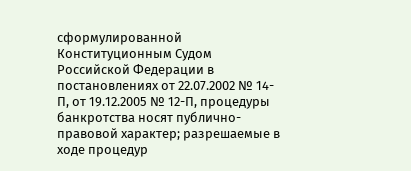сформулированной Конституционным Судом Российской Федерации в постановлениях от 22.07.2002 № 14-П, от 19.12.2005 № 12-П, процедуры банкротства носят публично-правовой характер; разрешаемые в ходе процедур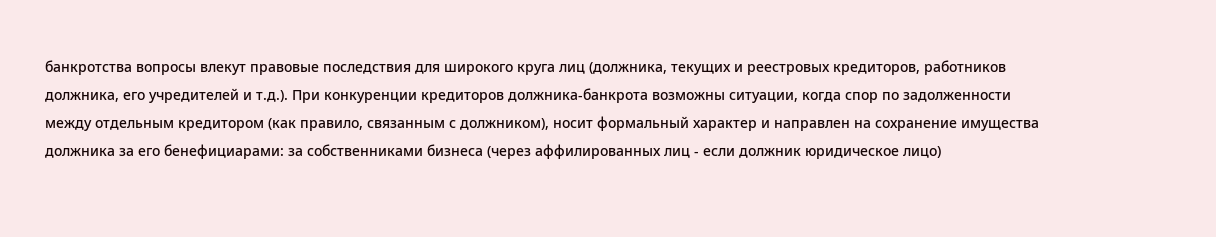банкротства вопросы влекут правовые последствия для широкого круга лиц (должника, текущих и реестровых кредиторов, работников должника, его учредителей и т.д.). При конкуренции кредиторов должника-банкрота возможны ситуации, когда спор по задолженности между отдельным кредитором (как правило, связанным с должником), носит формальный характер и направлен на сохранение имущества должника за его бенефициарами: за собственниками бизнеса (через аффилированных лиц - если должник юридическое лицо)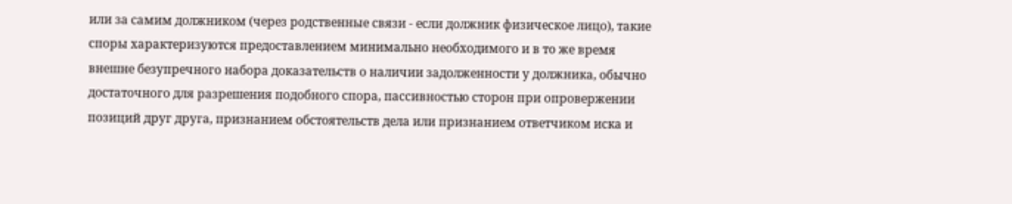или за самим должником (через родственные связи - если должник физическое лицо), такие споры характеризуются предоставлением минимально необходимого и в то же время внешне безупречного набора доказательств о наличии задолженности у должника, обычно достаточного для разрешения подобного спора, пассивностью сторон при опровержении позиций друг друга, признанием обстоятельств дела или признанием ответчиком иска и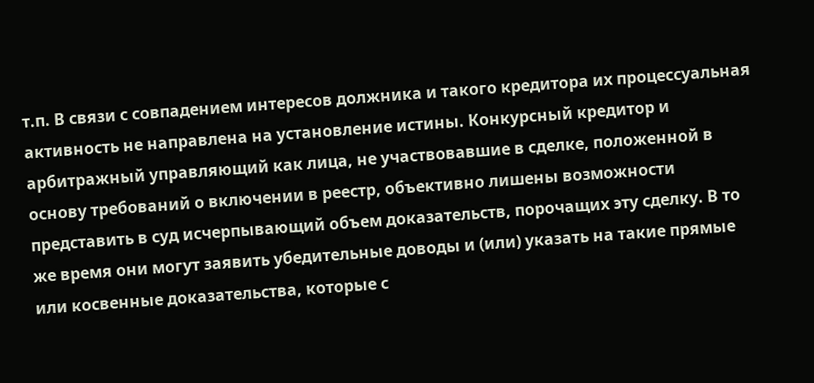т.п. В связи с совпадением интересов должника и такого кредитора их процессуальная активность не направлена на установление истины. Конкурсный кредитор и арбитражный управляющий как лица, не участвовавшие в сделке, положенной в основу требований о включении в реестр, объективно лишены возможности представить в суд исчерпывающий объем доказательств, порочащих эту сделку. В то же время они могут заявить убедительные доводы и (или) указать на такие прямые или косвенные доказательства, которые с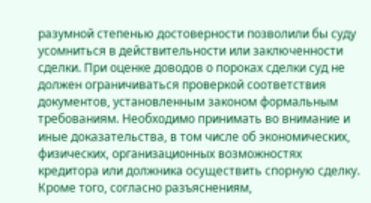разумной степенью достоверности позволили бы суду усомниться в действительности или заключенности сделки. При оценке доводов о пороках сделки суд не должен ограничиваться проверкой соответствия документов, установленным законом формальным требованиям. Необходимо принимать во внимание и иные доказательства, в том числе об экономических, физических, организационных возможностях кредитора или должника осуществить спорную сделку. Кроме того, согласно разъяснениям,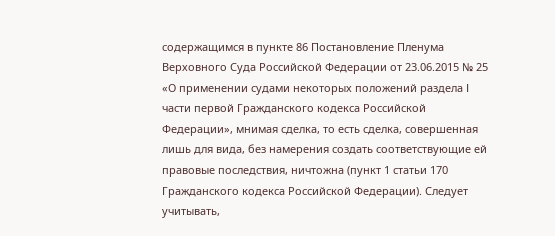содержащимся в пункте 86 Постановление Пленума Верховного Суда Российской Федерации от 23.06.2015 № 25 «О применении судами некоторых положений раздела I части первой Гражданского кодекса Российской Федерации», мнимая сделка, то есть сделка, совершенная лишь для вида, без намерения создать соответствующие ей правовые последствия, ничтожна (пункт 1 статьи 170 Гражданского кодекса Российской Федерации). Следует учитывать,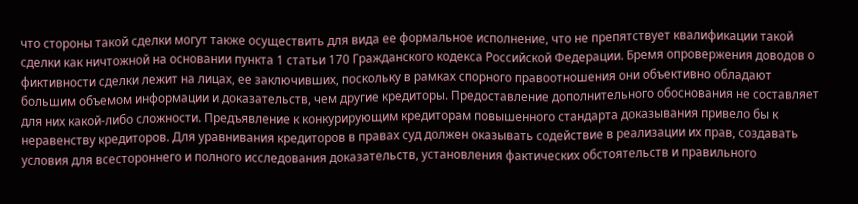что стороны такой сделки могут также осуществить для вида ее формальное исполнение, что не препятствует квалификации такой сделки как ничтожной на основании пункта 1 статьи 170 Гражданского кодекса Российской Федерации. Бремя опровержения доводов о фиктивности сделки лежит на лицах, ее заключивших, поскольку в рамках спорного правоотношения они объективно обладают большим объемом информации и доказательств, чем другие кредиторы. Предоставление дополнительного обоснования не составляет для них какой-либо сложности. Предъявление к конкурирующим кредиторам повышенного стандарта доказывания привело бы к неравенству кредиторов. Для уравнивания кредиторов в правах суд должен оказывать содействие в реализации их прав, создавать условия для всестороннего и полного исследования доказательств, установления фактических обстоятельств и правильного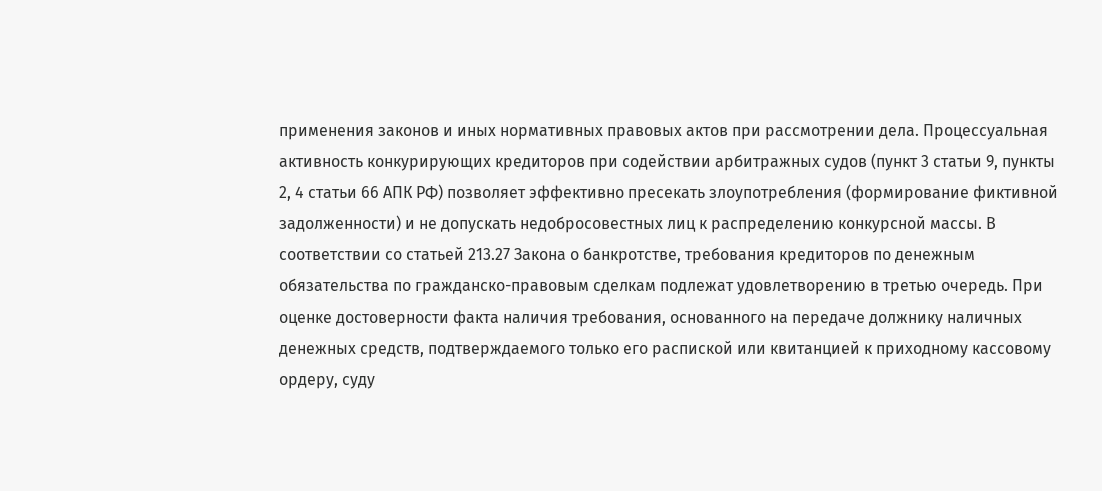применения законов и иных нормативных правовых актов при рассмотрении дела. Процессуальная активность конкурирующих кредиторов при содействии арбитражных судов (пункт 3 статьи 9, пункты 2, 4 статьи 66 АПК РФ) позволяет эффективно пресекать злоупотребления (формирование фиктивной задолженности) и не допускать недобросовестных лиц к распределению конкурсной массы. В соответствии со статьей 213.27 Закона о банкротстве, требования кредиторов по денежным обязательства по гражданско-правовым сделкам подлежат удовлетворению в третью очередь. При оценке достоверности факта наличия требования, основанного на передаче должнику наличных денежных средств, подтверждаемого только его распиской или квитанцией к приходному кассовому ордеру, суду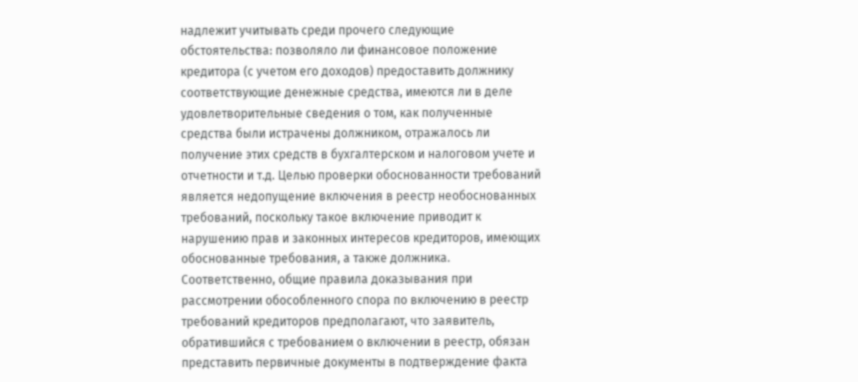надлежит учитывать среди прочего следующие обстоятельства: позволяло ли финансовое положение кредитора (с учетом его доходов) предоставить должнику соответствующие денежные средства, имеются ли в деле удовлетворительные сведения о том, как полученные средства были истрачены должником, отражалось ли получение этих средств в бухгалтерском и налоговом учете и отчетности и т.д. Целью проверки обоснованности требований является недопущение включения в реестр необоснованных требований, поскольку такое включение приводит к нарушению прав и законных интересов кредиторов, имеющих обоснованные требования, а также должника. Соответственно, общие правила доказывания при рассмотрении обособленного спора по включению в реестр требований кредиторов предполагают, что заявитель, обратившийся с требованием о включении в реестр, обязан представить первичные документы в подтверждение факта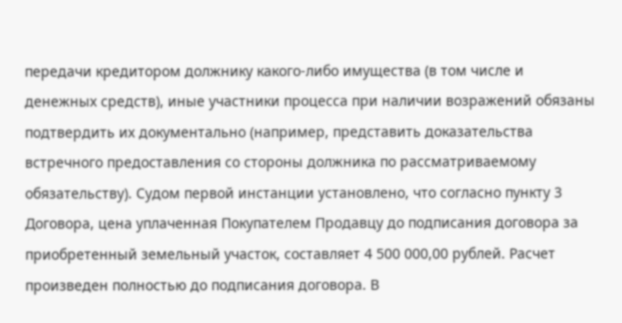передачи кредитором должнику какого-либо имущества (в том числе и денежных средств), иные участники процесса при наличии возражений обязаны подтвердить их документально (например, представить доказательства встречного предоставления со стороны должника по рассматриваемому обязательству). Судом первой инстанции установлено, что согласно пункту 3 Договора, цена уплаченная Покупателем Продавцу до подписания договора за приобретенный земельный участок, составляет 4 500 000,00 рублей. Расчет произведен полностью до подписания договора. В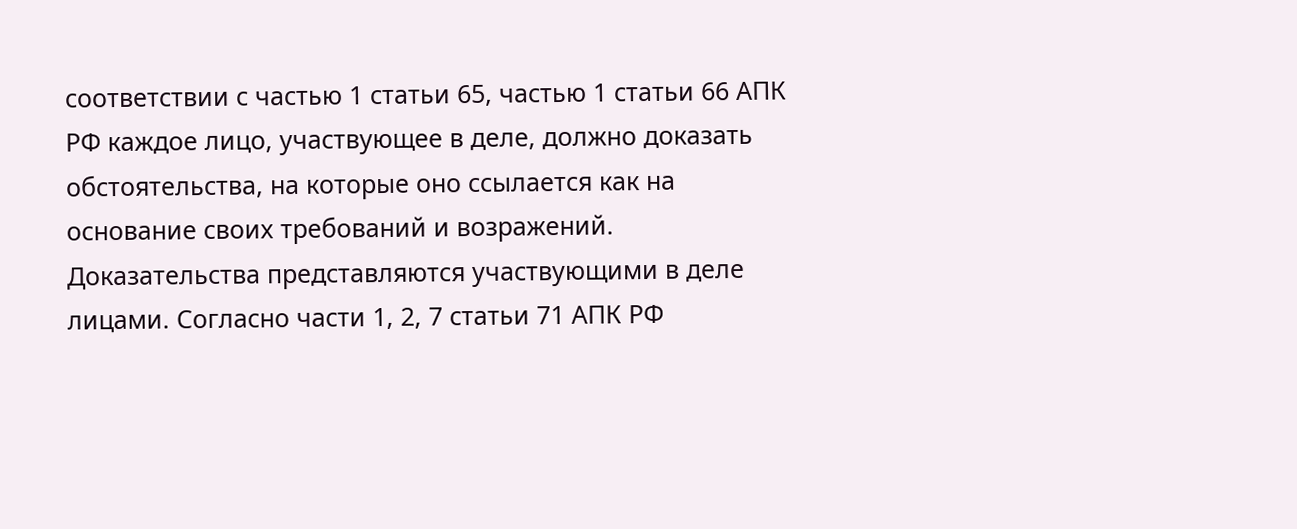соответствии с частью 1 статьи 65, частью 1 статьи 66 АПК РФ каждое лицо, участвующее в деле, должно доказать обстоятельства, на которые оно ссылается как на основание своих требований и возражений. Доказательства представляются участвующими в деле лицами. Согласно части 1, 2, 7 статьи 71 АПК РФ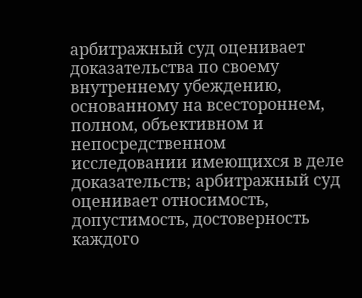арбитражный суд оценивает доказательства по своему внутреннему убеждению, основанному на всестороннем, полном, объективном и непосредственном исследовании имеющихся в деле доказательств; арбитражный суд оценивает относимость, допустимость, достоверность каждого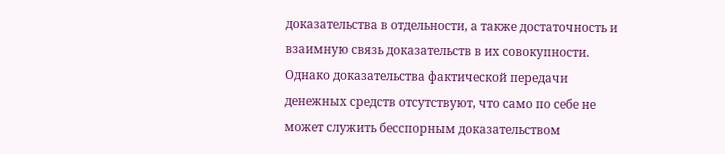доказательства в отдельности, а также достаточность и взаимную связь доказательств в их совокупности. Однако доказательства фактической передачи денежных средств отсутствуют, что само по себе не может служить бесспорным доказательством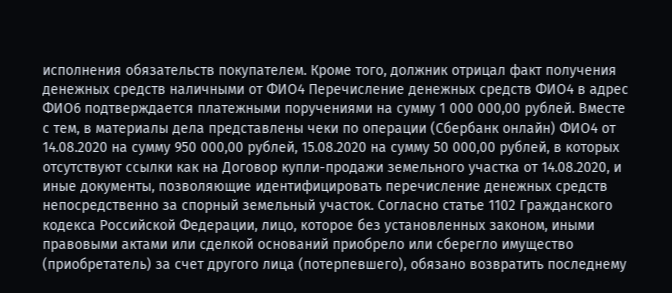исполнения обязательств покупателем. Кроме того, должник отрицал факт получения денежных средств наличными от ФИО4 Перечисление денежных средств ФИО4 в адрес ФИО6 подтверждается платежными поручениями на сумму 1 000 000,00 рублей. Вместе с тем, в материалы дела представлены чеки по операции (Сбербанк онлайн) ФИО4 от 14.08.2020 на сумму 950 000,00 рублей, 15.08.2020 на сумму 50 000,00 рублей, в которых отсутствуют ссылки как на Договор купли-продажи земельного участка от 14.08.2020, и иные документы, позволяющие идентифицировать перечисление денежных средств непосредственно за спорный земельный участок. Согласно статье 1102 Гражданского кодекса Российской Федерации, лицо, которое без установленных законом, иными правовыми актами или сделкой оснований приобрело или сберегло имущество (приобретатель) за счет другого лица (потерпевшего), обязано возвратить последнему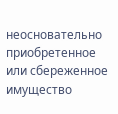неосновательно приобретенное или сбереженное имущество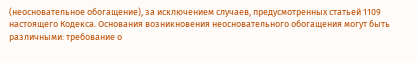(неосновательное обогащение), за исключением случаев, предусмотренных статьей 1109 настоящего Кодекса. Основания возникновения неосновательного обогащения могут быть различными: требование о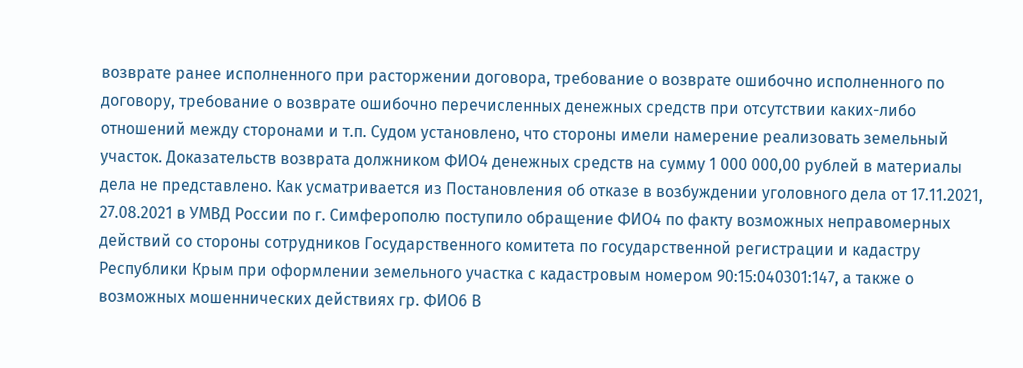возврате ранее исполненного при расторжении договора, требование о возврате ошибочно исполненного по договору, требование о возврате ошибочно перечисленных денежных средств при отсутствии каких-либо отношений между сторонами и т.п. Судом установлено, что стороны имели намерение реализовать земельный участок. Доказательств возврата должником ФИО4 денежных средств на сумму 1 000 000,00 рублей в материалы дела не представлено. Как усматривается из Постановления об отказе в возбуждении уголовного дела от 17.11.2021, 27.08.2021 в УМВД России по г. Симферополю поступило обращение ФИО4 по факту возможных неправомерных действий со стороны сотрудников Государственного комитета по государственной регистрации и кадастру Республики Крым при оформлении земельного участка с кадастровым номером 90:15:040301:147, а также о возможных мошеннических действиях гр. ФИО6 В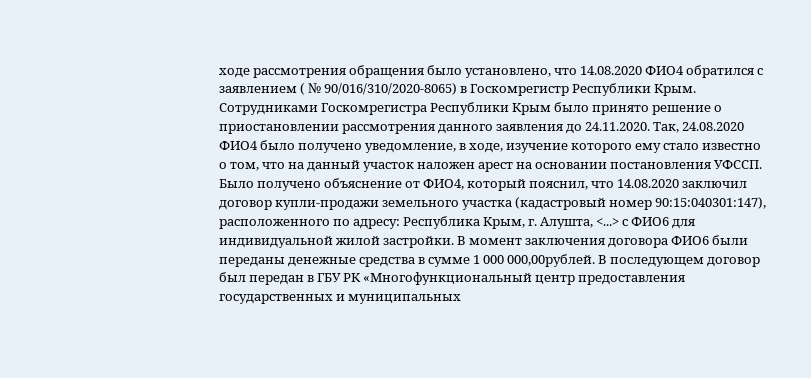ходе рассмотрения обращения было установлено, что 14.08.2020 ФИО4 обратился с заявлением ( № 90/016/310/2020-8065) в Госкомрегистр Республики Крым. Сотрудниками Госкомрегистра Республики Крым было принято решение о приостановлении рассмотрения данного заявления до 24.11.2020. Так, 24.08.2020 ФИО4 было получено уведомление, в ходе, изучение которого ему стало известно о том, что на данный участок наложен арест на основании постановления УФССП. Было получено объяснение от ФИО4, который пояснил, что 14.08.2020 заключил договор купли-продажи земельного участка (кадастровый номер 90:15:040301:147), расположенного по адресу: Республика Крым, г. Алушта, <...> с ФИО6 для индивидуальной жилой застройки. В момент заключения договора ФИО6 были переданы денежные средства в сумме 1 000 000,00рублей. В последующем договор был передан в ГБУ РК «Многофункциональный центр предоставления государственных и муниципальных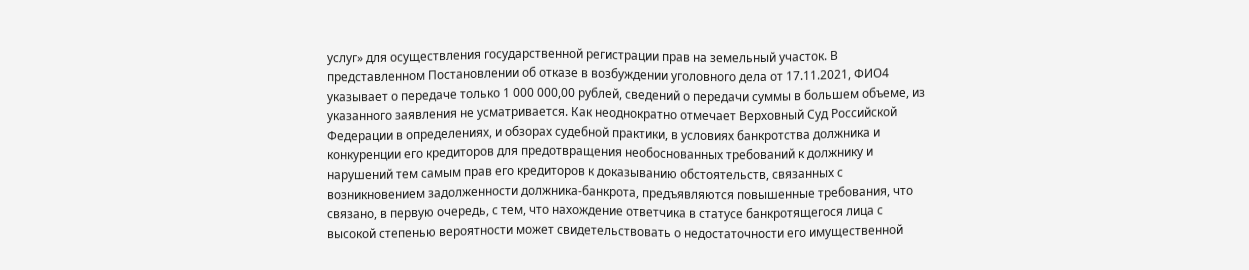услуг» для осуществления государственной регистрации прав на земельный участок. В представленном Постановлении об отказе в возбуждении уголовного дела от 17.11.2021, ФИО4 указывает о передаче только 1 000 000,00 рублей, сведений о передачи суммы в большем объеме, из указанного заявления не усматривается. Как неоднократно отмечает Верховный Суд Российской Федерации в определениях, и обзорах судебной практики, в условиях банкротства должника и конкуренции его кредиторов для предотвращения необоснованных требований к должнику и нарушений тем самым прав его кредиторов к доказыванию обстоятельств, связанных с возникновением задолженности должника-банкрота, предъявляются повышенные требования, что связано, в первую очередь, с тем, что нахождение ответчика в статусе банкротящегося лица с высокой степенью вероятности может свидетельствовать о недостаточности его имущественной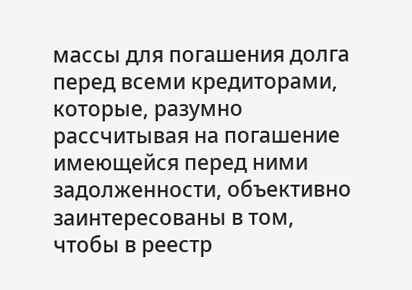массы для погашения долга перед всеми кредиторами, которые, разумно рассчитывая на погашение имеющейся перед ними задолженности, объективно заинтересованы в том, чтобы в реестр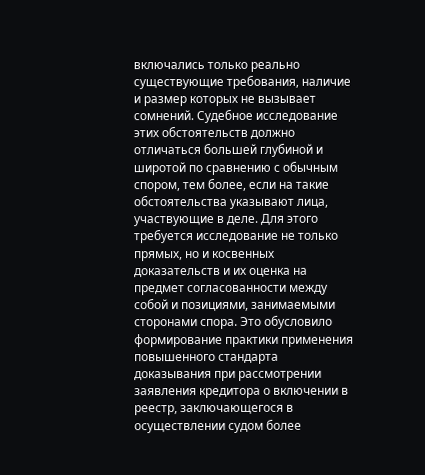включались только реально существующие требования, наличие и размер которых не вызывает сомнений. Судебное исследование этих обстоятельств должно отличаться большей глубиной и широтой по сравнению с обычным спором, тем более, если на такие обстоятельства указывают лица, участвующие в деле. Для этого требуется исследование не только прямых, но и косвенных доказательств и их оценка на предмет согласованности между собой и позициями, занимаемыми сторонами спора. Это обусловило формирование практики применения повышенного стандарта доказывания при рассмотрении заявления кредитора о включении в реестр, заключающегося в осуществлении судом более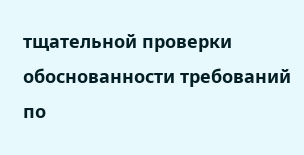тщательной проверки обоснованности требований по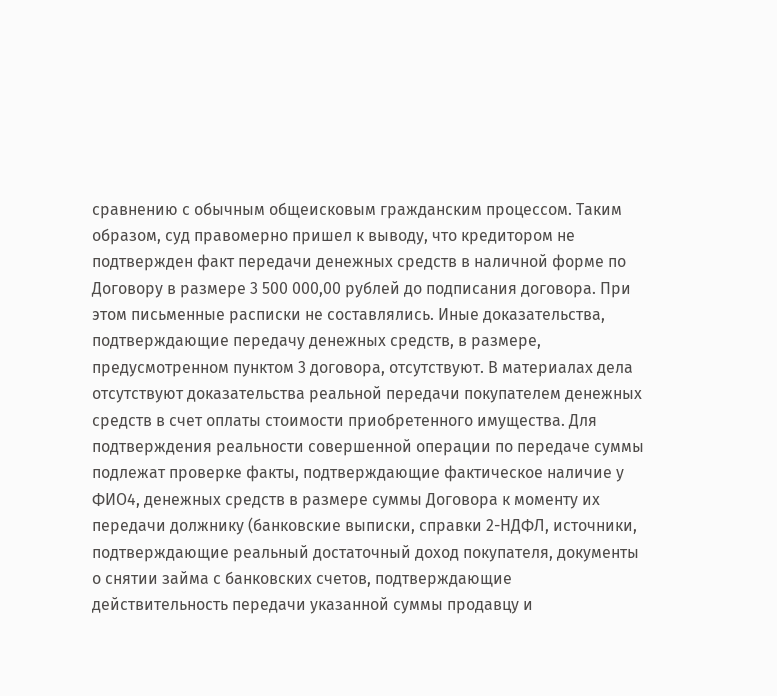сравнению с обычным общеисковым гражданским процессом. Таким образом, суд правомерно пришел к выводу, что кредитором не подтвержден факт передачи денежных средств в наличной форме по Договору в размере 3 500 000,00 рублей до подписания договора. При этом письменные расписки не составлялись. Иные доказательства, подтверждающие передачу денежных средств, в размере, предусмотренном пунктом 3 договора, отсутствуют. В материалах дела отсутствуют доказательства реальной передачи покупателем денежных средств в счет оплаты стоимости приобретенного имущества. Для подтверждения реальности совершенной операции по передаче суммы подлежат проверке факты, подтверждающие фактическое наличие у ФИО4, денежных средств в размере суммы Договора к моменту их передачи должнику (банковские выписки, справки 2-НДФЛ, источники, подтверждающие реальный достаточный доход покупателя, документы о снятии займа с банковских счетов, подтверждающие действительность передачи указанной суммы продавцу и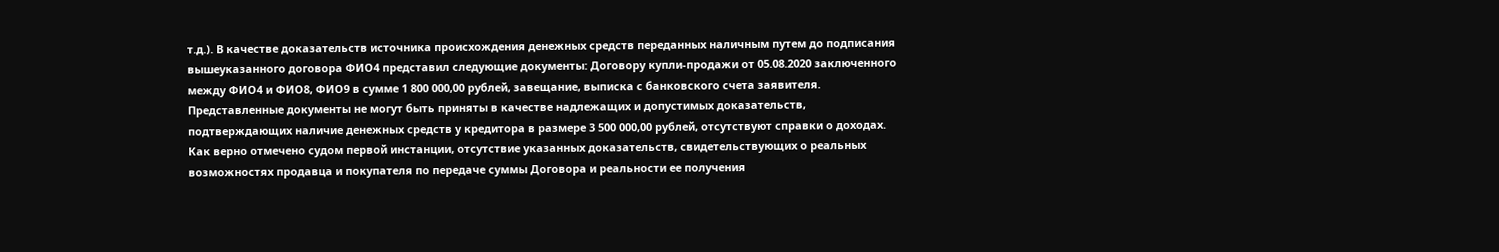т.д.). В качестве доказательств источника происхождения денежных средств переданных наличным путем до подписания вышеуказанного договора ФИО4 представил следующие документы: Договору купли-продажи от 05.08.2020 заключенного между ФИО4 и ФИО8, ФИО9 в сумме 1 800 000,00 рублей, завещание, выписка с банковского счета заявителя. Представленные документы не могут быть приняты в качестве надлежащих и допустимых доказательств, подтверждающих наличие денежных средств у кредитора в размере 3 500 000,00 рублей, отсутствуют справки о доходах. Как верно отмечено судом первой инстанции, отсутствие указанных доказательств, свидетельствующих о реальных возможностях продавца и покупателя по передаче суммы Договора и реальности ее получения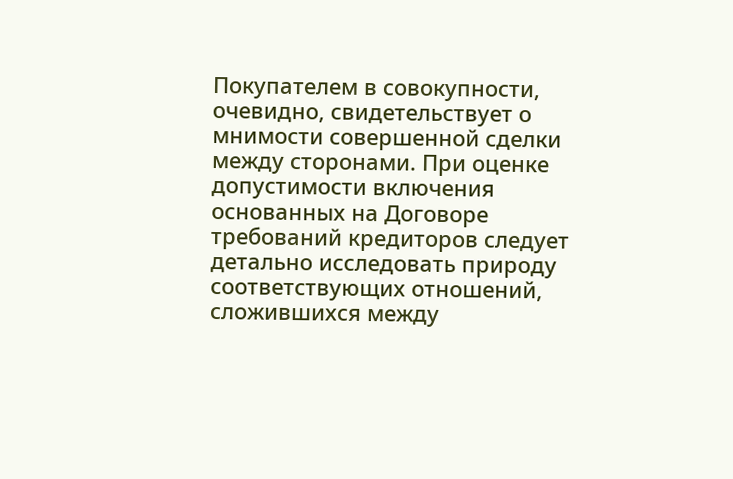Покупателем в совокупности, очевидно, свидетельствует о мнимости совершенной сделки между сторонами. При оценке допустимости включения основанных на Договоре требований кредиторов следует детально исследовать природу соответствующих отношений, сложившихся между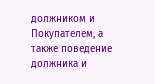должником и Покупателем, а также поведение должника и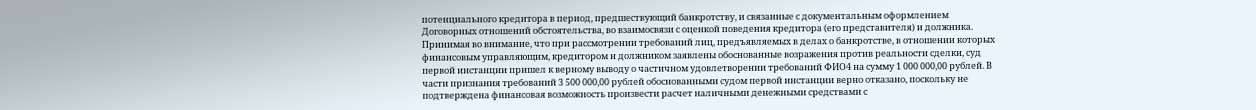потенциального кредитора в период, предшествующий банкротству, и связанные с документальным оформлением Договорных отношений обстоятельства, во взаимосвязи с оценкой поведения кредитора (его представителя) и должника. Принимая во внимание, что при рассмотрении требований лиц, предъявляемых в делах о банкротстве, в отношении которых финансовым управляющим, кредитором и должником заявлены обоснованные возражения против реальности сделки, суд первой инстанции пришел к верному выводу о частичном удовлетворении требований ФИО4 на сумму 1 000 000,00 рублей. В части признания требований 3 500 000,00 рублей обоснованными судом первой инстанции верно отказано, поскольку не подтверждена финансовая возможность произвести расчет наличными денежными средствами с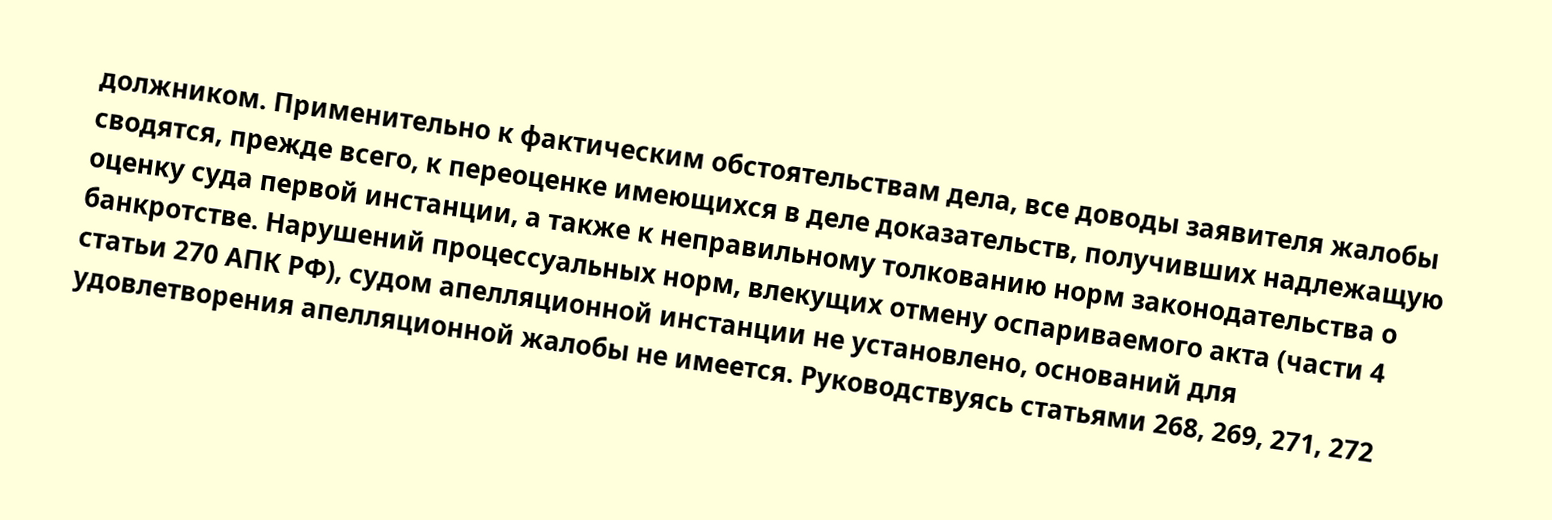должником. Применительно к фактическим обстоятельствам дела, все доводы заявителя жалобы сводятся, прежде всего, к переоценке имеющихся в деле доказательств, получивших надлежащую оценку суда первой инстанции, а также к неправильному толкованию норм законодательства о банкротстве. Нарушений процессуальных норм, влекущих отмену оспариваемого акта (части 4 статьи 270 АПК РФ), судом апелляционной инстанции не установлено, оснований для удовлетворения апелляционной жалобы не имеется. Руководствуясь статьями 268, 269, 271, 272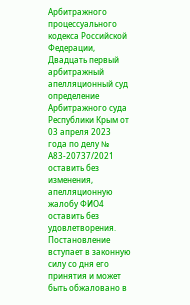Арбитражного процессуального кодекса Российской Федерации, Двадцать первый арбитражный апелляционный суд определение Арбитражного суда Республики Крым от 03 апреля 2023 года по делу № А83-20737/2021 оставить без изменения, апелляционную жалобу ФИО4 оставить без удовлетворения. Постановление вступает в законную силу со дня его принятия и может быть обжаловано в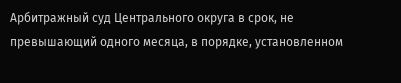Арбитражный суд Центрального округа в срок, не превышающий одного месяца, в порядке, установленном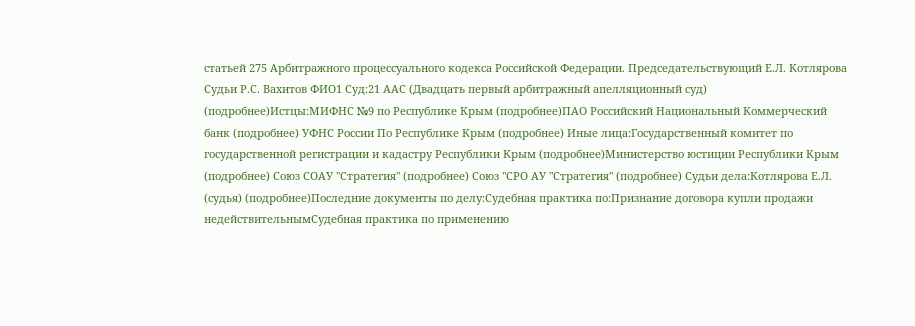статьей 275 Арбитражного процессуального кодекса Российской Федерации. Председательствующий Е.Л. Котлярова Судьи Р.С. Вахитов ФИО1 Суд:21 ААС (Двадцать первый арбитражный апелляционный суд) (подробнее)Истцы:МИФНС №9 по Республике Крым (подробнее)ПАО Российский Национальный Коммерческий банк (подробнее) УФНС России По Республике Крым (подробнее) Иные лица:Государственный комитет по государственной регистрации и кадастру Республики Крым (подробнее)Министерство юстиции Республики Крым (подробнее) Союз СОАУ "Стратегия" (подробнее) Союз "СРО АУ "Стратегия" (подробнее) Судьи дела:Котлярова Е.Л. (судья) (подробнее)Последние документы по делу:Судебная практика по:Признание договора купли продажи недействительнымСудебная практика по применению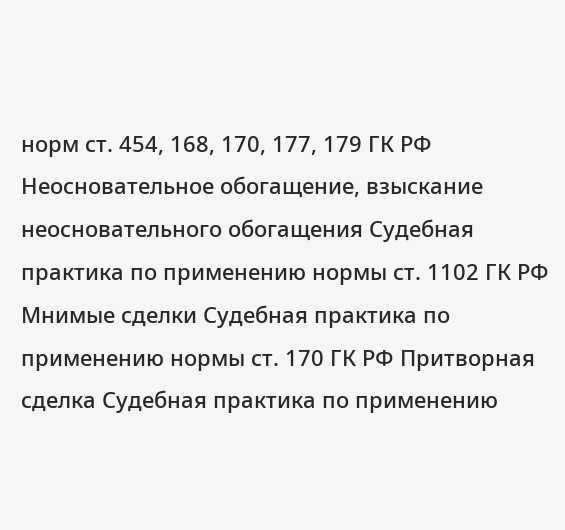норм ст. 454, 168, 170, 177, 179 ГК РФ
Неосновательное обогащение, взыскание неосновательного обогащения Судебная практика по применению нормы ст. 1102 ГК РФ Мнимые сделки Судебная практика по применению нормы ст. 170 ГК РФ Притворная сделка Судебная практика по применению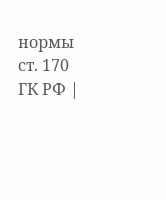нормы ст. 170 ГК РФ |